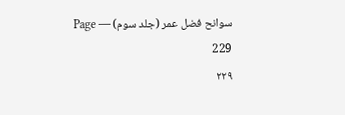سوانح فضل عمر (جلد سوم) — Page 229
۲۲۹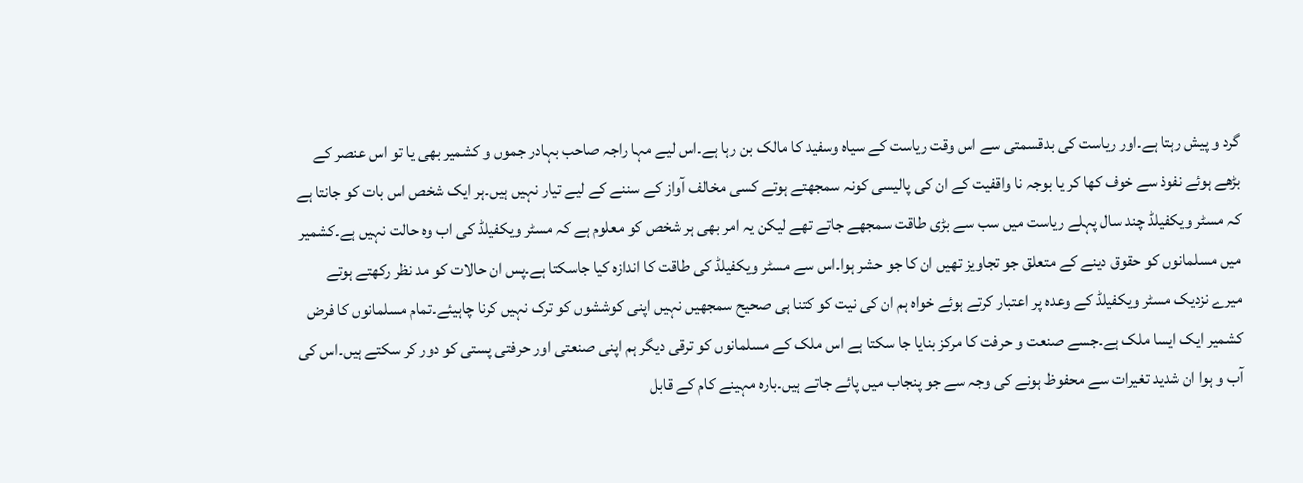گرد و پیش رہتا ہے۔اور ریاست کی بدقسمتی سے اس وقت ریاست کے سیاہ وسفید کا مالک بن رہا ہے۔اس لیے مہا راجہ صاحب بہادر جموں و کشمیر بھی یا تو اس عنصر کے بڑھے ہوئے نفوذ سے خوف کھا کر یا بوجہ نا واقفیت کے ان کی پالیسی کونہ سمجھتے ہوتے کسی مخالف آواز کے سننے کے لیے تیار نہیں ہیں۔ہر ایک شخص اس بات کو جانتا ہے کہ مسٹر ویکفیلڈ چند سال پہلے ریاست میں سب سے بڑی طاقت سمجھے جاتے تھے لیکن یہ امر بھی ہر شخص کو معلوم ہے کہ مسٹر ویکفیلڈ کی اب وہ حالت نہیں ہے۔کشمیر میں مسلمانوں کو حقوق دینے کے متعلق جو تجاویز تھیں ان کا جو حشر ہوا۔اس سے مسٹر ویکفیلڈ کی طاقت کا اندازہ کیا جاسکتا ہے۔پس ان حالات کو مد نظر رکھتے ہوتے میرے نزدیک مسٹر ویکفیلڈ کے وعدہ پر اعتبار کرتے ہوئے خواہ ہم ان کی نیت کو کتنا ہی صحیح سمجھیں نہیں اپنی کوششوں کو ترک نہیں کرنا چاہیئے۔تمام مسلمانوں کا فرض کشمیر ایک ایسا ملک ہے۔جسے صنعت و حرفت کا مرکز بنایا جا سکتا ہے اس ملک کے مسلمانوں کو ترقی دیگر ہم اپنی صنعتی اور حرفتی پستی کو دور کر سکتے ہیں۔اس کی آب و ہوا ان شدید تغیرات سے محفوظ ہونے کی وجہ سے جو پنجاب میں پائے جاتے ہیں۔بارہ مہینے کام کے قابل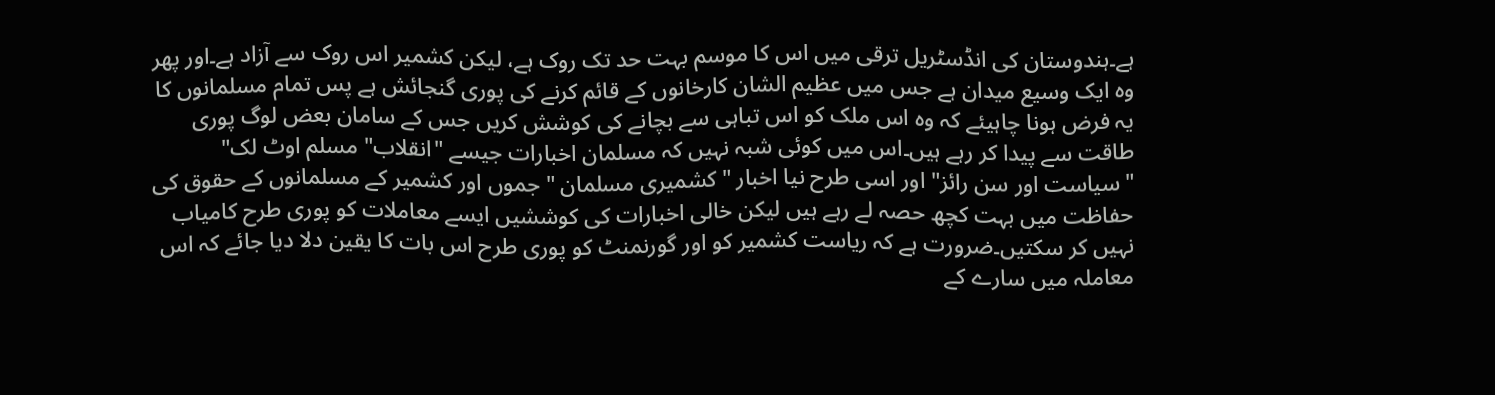ہے۔ہندوستان کی انڈسٹریل ترقی میں اس کا موسم بہت حد تک روک ہے، لیکن کشمیر اس روک سے آزاد ہے۔اور پھر وہ ایک وسیع میدان ہے جس میں عظیم الشان کارخانوں کے قائم کرنے کی پوری گنجائش ہے پس تمام مسلمانوں کا یہ فرض ہونا چاہیئے کہ وہ اس ملک کو اس تباہی سے بچانے کی کوشش کریں جس کے سامان بعض لوگ پوری طاقت سے پیدا کر رہے ہیں۔اس میں کوئی شبہ نہیں کہ مسلمان اخبارات جیسے "انقلاب" مسلم اوٹ لک" "سیاست اور سن رائز" اور اسی طرح نیا اخبار "کشمیری مسلمان " جموں اور کشمیر کے مسلمانوں کے حقوق کی حفاظت میں بہت کچھ حصہ لے رہے ہیں لیکن خالی اخبارات کی کوششیں ایسے معاملات کو پوری طرح کامیاب نہیں کر سکتیں۔ضرورت ہے کہ ریاست کشمیر کو اور گورنمنٹ کو پوری طرح اس بات کا یقین دلا دیا جائے کہ اس معاملہ میں سارے کے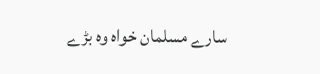سارے مسلمان خواہ وہ بڑے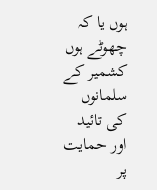ہوں یا کہ چھوٹے ہوں کشمیر کے سلمانوں کی تائید اور حمایت پر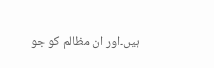ہیں۔اور ان مظالم کو جو